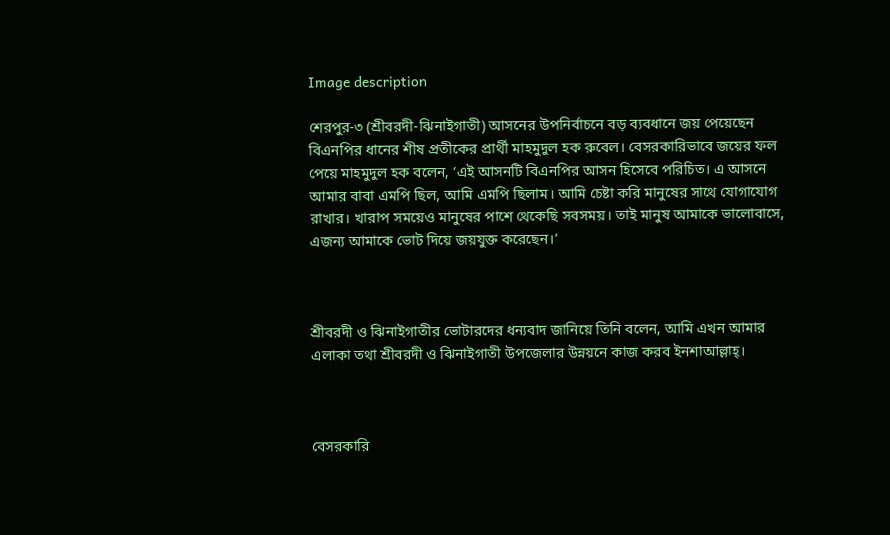Image description

শেরপুর-৩ (শ্রীবরদী-ঝিনাইগাতী) আসনের উপনির্বাচনে বড় ব্যবধানে জয় পেয়েছেন বিএনপির ধানের শীষ প্রতীকের প্রার্থী মাহমুদুল হক রুবেল। বেসরকারিভাবে জয়ের ফল পেয়ে মাহমুদুল হক বলেন, ‘এই আসনটি বিএনপির আসন হিসেবে পরিচিত। এ আসনে আমার বাবা এমপি ছিল, আমি এমপি ছিলাম। আমি চেষ্টা করি মানুষের সাথে যোগাযোগ রাখার। খারাপ সময়েও মানুষের পাশে থেকেছি সবসময়। তাই মানুষ আমাকে ভালোবাসে, এজন্য আমাকে ভোট দিয়ে জয়যুক্ত করেছেন।’



শ্রীবরদী ও ঝিনাইগাতীর ভোটারদের ধন্যবাদ জানিয়ে তিনি বলেন, আমি এখন আমার এলাকা তথা শ্রীবরদী ও ঝিনাইগাতী উপজেলার উন্নয়নে কাজ করব ইনশাআল্লাহ্।



বেসরকারি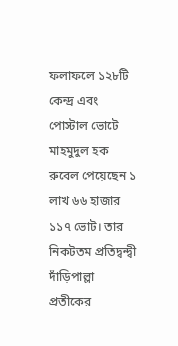ফলাফলে ১২৮টি কেন্দ্র এবং পোস্টাল ভোটে মাহমুদুল হক রুবেল পেয়েছেন ১ লাখ ৬৬ হাজার ১১৭ ভোট। তার নিকটতম প্রতিদ্বন্দ্বী দাঁড়িপাল্লা প্রতীকের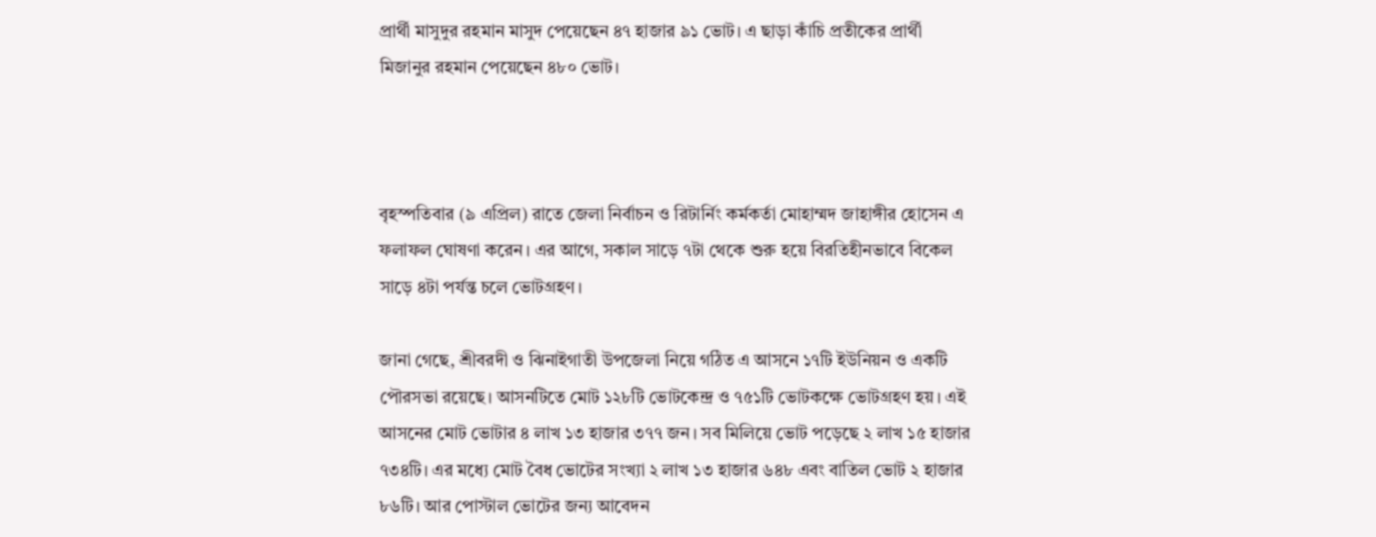প্রার্থী মাসুদুর রহমান মাসুদ পেয়েছেন ৪৭ হাজার ৯১ ভোট। এ ছাড়া কাঁচি প্রতীকের প্রার্থী মিজানুর রহমান পেয়েছেন ৪৮০ ভোট।



বৃহস্পতিবার (৯ এপ্রিল) রাতে জেলা নির্বাচন ও রিটার্নিং কর্মকর্তা মোহাম্মদ জাহাঙ্গীর হোসেন এ ফলাফল ঘোষণা করেন। এর আগে, সকাল সাড়ে ৭টা থেকে শুরু হয়ে বিরতিহীনভাবে বিকেল সাড়ে ৪টা পর্যন্ত চলে ভোটগ্রহণ।

জানা গেছে, শ্রীবরদী ও ঝিনাইগাতী উপজেলা নিয়ে গঠিত এ আসনে ১৭টি ইউনিয়ন ও একটি পৌরসভা রয়েছে। আসনটিতে মোট ১২৮টি ভোটকেন্দ্র ও ৭৫১টি ভোটকক্ষে ভোটগ্রহণ হয়। এই আসনের মোট ভোটার ৪ লাখ ১৩ হাজার ৩৭৭ জন। সব মিলিয়ে ভোট পড়েছে ২ লাখ ১৫ হাজার ৭৩৪টি। এর মধ্যে মোট বৈধ ভোটের সংখ্যা ২ লাখ ১৩ হাজার ৬৪৮ এবং বাতিল ভোট ২ হাজার ৮৬টি। আর পোস্টাল ভোটের জন্য আবেদন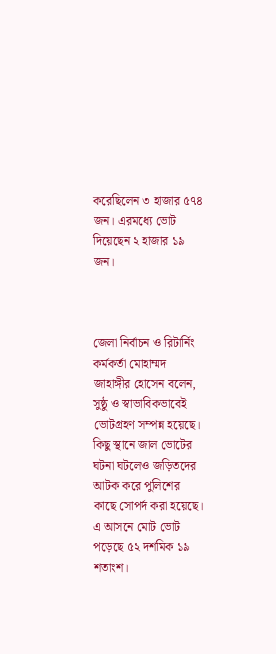করেছিলেন ৩ হাজার ৫৭৪ জন। এরমধ্যে ভোট দিয়েছেন ২ হাজার ১৯ জন।



জেলা নির্বাচন ও রিটার্নিং কর্মকর্তা মোহাম্মদ জাহাঙ্গীর হোসেন বলেন, সুষ্ঠু ও স্বাভাবিকভাবেই ভোটগ্রহণ সম্পন্ন হয়েছে। কিছু স্থানে জাল ভোটের ঘটনা ঘটলেও জড়িতদের আটক করে পুলিশের কাছে সোপর্দ করা হয়েছে। এ আসনে মোট ভোট পড়েছে ৫২ দশমিক ১৯ শতাংশ।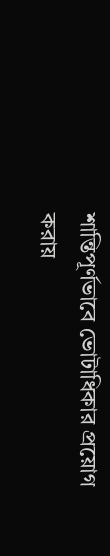শান্তিপূর্ণভাবে ভোটাধিকার প্রয়োগ করায়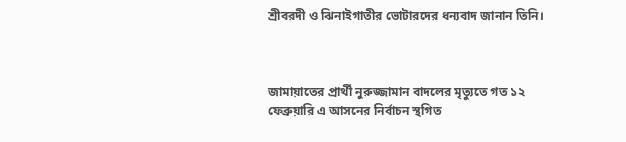শ্রীবরদী ও ঝিনাইগাতীর ভোটারদের ধন্যবাদ জানান তিনি।



জামায়াতের প্রার্থী নুরুজ্জামান বাদলের মৃত্যুতে গত ১২ ফেব্রুয়ারি এ আসনের নির্বাচন স্থগিত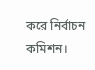করে নির্বাচন কমিশন।